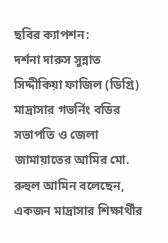ছবির ক্যাপশন:
দর্শনা দারুস সুন্নাত সিদ্দীকিয়া ফাজিল (ডিগ্রি) মাদ্রাসার গভর্নিং বডির সভাপতি ও জেলা জামায়াতের আমির মো. রুহুল আমিন বলেছেন, একজন মাদ্রাসার শিক্ষার্থীর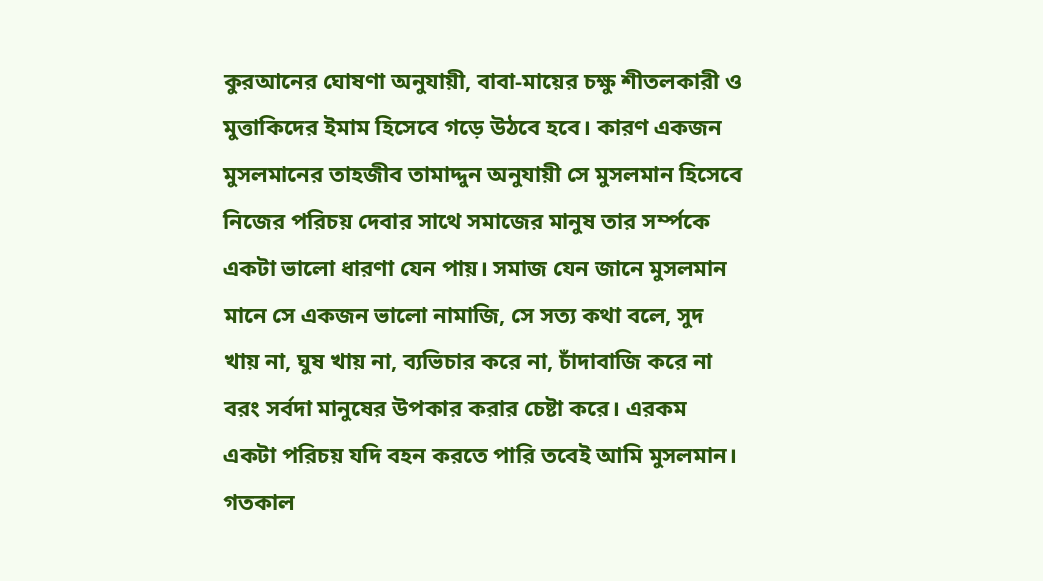কুরআনের ঘোষণা অনুযায়ী, বাবা-মায়ের চক্ষু শীতলকারী ও মুত্তাকিদের ইমাম হিসেবে গড়ে উঠবে হবে। কারণ একজন মুসলমানের তাহজীব তামাদ্দুন অনুযায়ী সে মুসলমান হিসেবে নিজের পরিচয় দেবার সাথে সমাজের মানুষ তার সর্ম্পকে একটা ভালো ধারণা যেন পায়। সমাজ যেন জানে মুসলমান মানে সে একজন ভালো নামাজি, সে সত্য কথা বলে, সুদ খায় না, ঘুষ খায় না, ব্যভিচার করে না, চাঁদাবাজি করে না বরং সর্বদা মানুষের উপকার করার চেষ্টা করে। এরকম একটা পরিচয় যদি বহন করতে পারি তবেই আমি মুসলমান।
গতকাল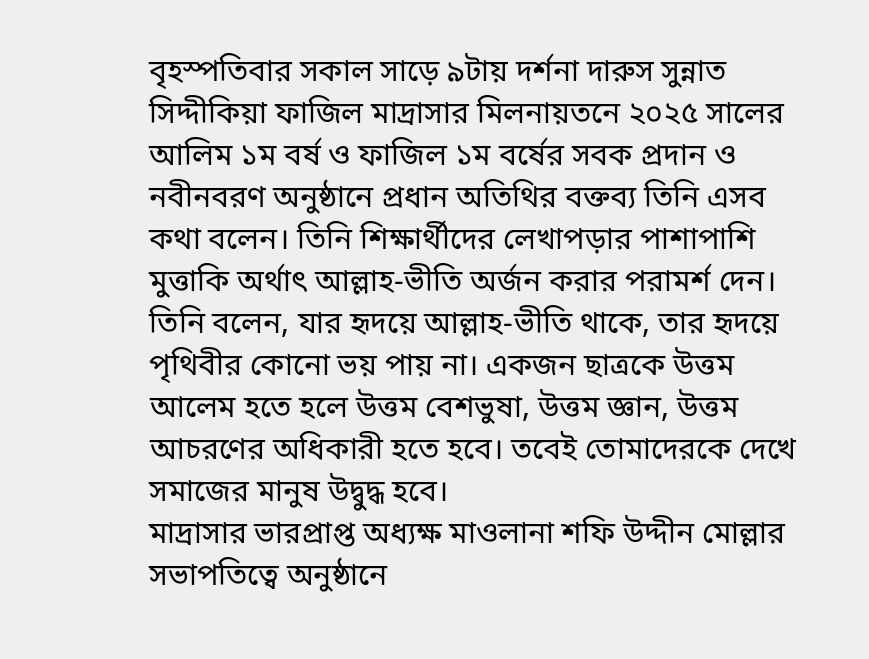বৃহস্পতিবার সকাল সাড়ে ৯টায় দর্শনা দারুস সুন্নাত সিদ্দীকিয়া ফাজিল মাদ্রাসার মিলনায়তনে ২০২৫ সালের আলিম ১ম বর্ষ ও ফাজিল ১ম বর্ষের সবক প্রদান ও নবীনবরণ অনুষ্ঠানে প্রধান অতিথির বক্তব্য তিনি এসব কথা বলেন। তিনি শিক্ষার্থীদের লেখাপড়ার পাশাপাশি মুত্তাকি অর্থাৎ আল্লাহ-ভীতি অর্জন করার পরামর্শ দেন। তিনি বলেন, যার হৃদয়ে আল্লাহ-ভীতি থাকে, তার হৃদয়ে পৃথিবীর কোনো ভয় পায় না। একজন ছাত্রকে উত্তম আলেম হতে হলে উত্তম বেশভুষা, উত্তম জ্ঞান, উত্তম আচরণের অধিকারী হতে হবে। তবেই তোমাদেরকে দেখে সমাজের মানুষ উদ্বুদ্ধ হবে।
মাদ্রাসার ভারপ্রাপ্ত অধ্যক্ষ মাওলানা শফি উদ্দীন মোল্লার সভাপতিত্বে অনুষ্ঠানে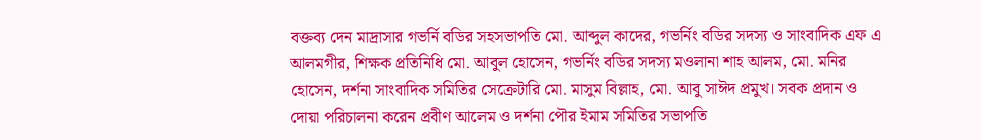বক্তব্য দেন মাদ্রাসার গভর্নি বডির সহসভাপতি মো. আব্দুল কাদের, গভর্নিং বডির সদস্য ও সাংবাদিক এফ এ আলমগীর, শিক্ষক প্রতিনিধি মো. আবুল হোসেন, গভর্নিং বডির সদস্য মওলানা শাহ আলম, মো. মনির হোসেন, দর্শনা সাংবাদিক সমিতির সেক্রেটারি মো. মাসুম বিল্লাহ, মো. আবু সাঈদ প্রমুখ। সবক প্রদান ও দোয়া পরিচালনা করেন প্রবীণ আলেম ও দর্শনা পৌর ইমাম সমিতির সভাপতি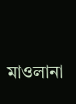মাওলানা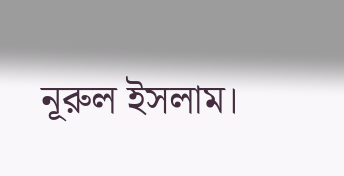নূরুল ইসলাম।